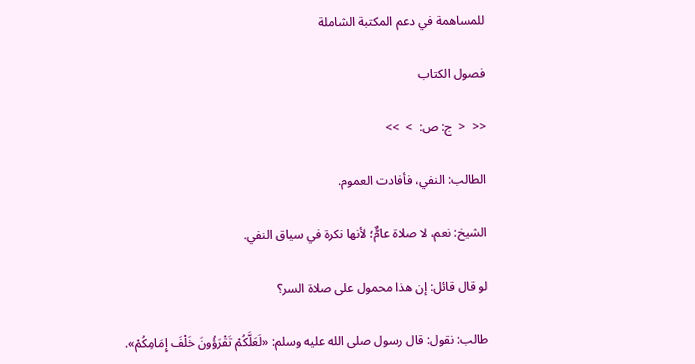للمساهمة في دعم المكتبة الشاملة

فصول الكتاب

<<  <  ج: ص:  >  >>

الطالب: النفي، فأفادت العموم.

الشيخ: نعم، لا صلاة عامٌّ؛ لأنها نكرة في سياق النفي.

لو قال قائل: إن هذا محمول على صلاة السر؟

طالب: نقول: قال رسول صلى الله عليه وسلم: «لَعَلَّكُمْ تَقْرَؤُونَ خَلْفَ إِمَامِكُمْ».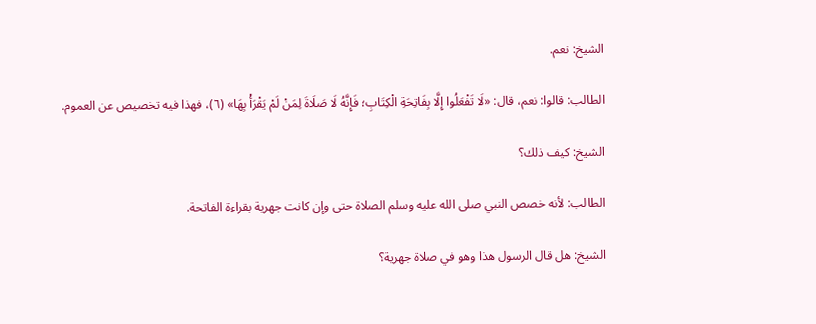الشيخ: نعم.

الطالب: قالوا: نعم، قال: «لَا تَفْعَلُوا إِلَّا بِفَاتِحَةِ الْكِتَابِ؛ فَإِنَّهُ لَا صَلَاةَ لِمَنْ لَمْ يَقْرَأْ بِهَا» (٦)، فهذا فيه تخصيص عن العموم.

الشيخ: كيف ذلك؟

الطالب: لأنه خصص النبي صلى الله عليه وسلم الصلاة حتى وإن كانت جهرية بقراءة الفاتحة.

الشيخ: هل قال الرسول هذا وهو في صلاة جهرية؟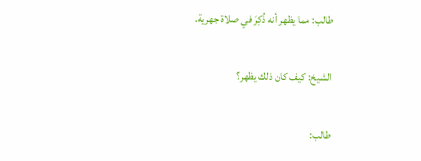طالب: مما يظهر أنه ذُكِرَ في صلاة جهرية.

الشيخ: كيف كان ذلك يظهر؟

طالب: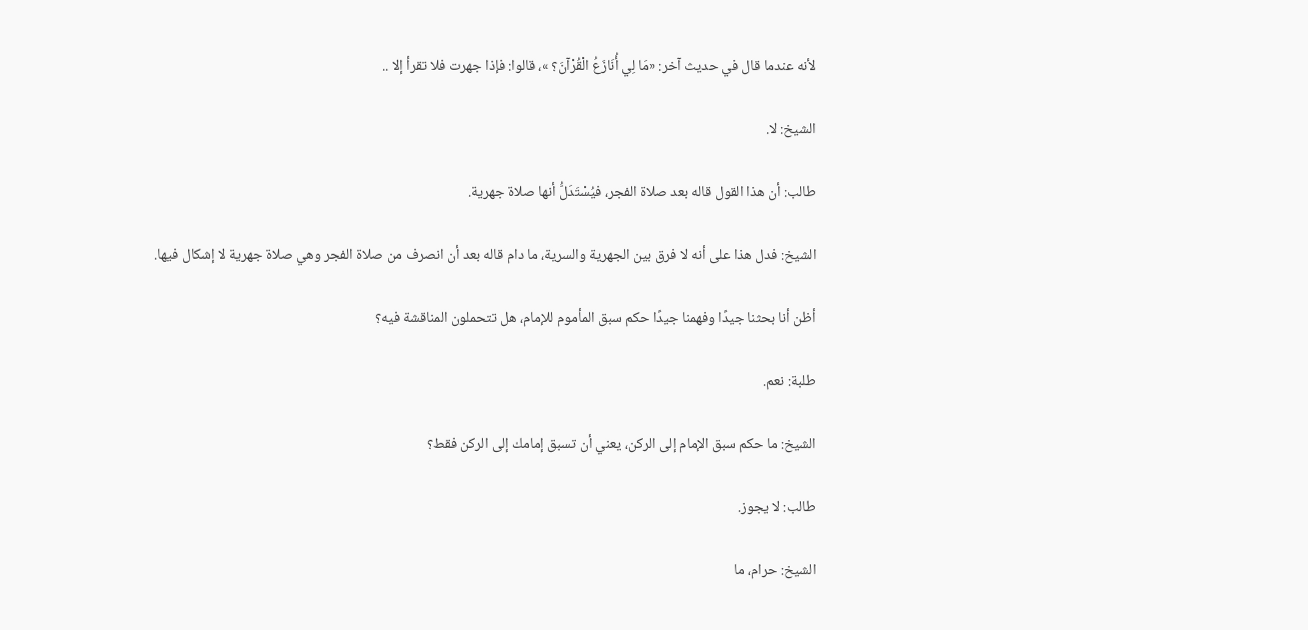لأنه عندما قال في حديث آخر: «مَا لِي أُنَازَعُ الْقُرْآنَ؟ »، قالوا: فإذا جهرت فلا تقرأ إلا ..

الشيخ: لا.

طالب: أن هذا القول قاله بعد صلاة الفجر، فيُسْتَدَلُّ أنها صلاة جهرية.

الشيخ: فدل هذا على أنه لا فرق بين الجهرية والسرية، ما دام قاله بعد أن انصرف من صلاة الفجر وهي صلاة جهرية لا إشكال فيها.

أظن أنا بحثنا جيدًا وفهمنا جيدًا حكم سبق المأموم للإمام، هل تتحملون المناقشة فيه؟

طلبة: نعم.

الشيخ: ما حكم سبق الإمام إلى الركن، يعني أن تسبق إمامك إلى الركن فقط؟

طالب: لا يجوز.

الشيخ: حرام، ما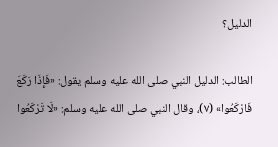الدليل؟

الطالب: الدليل النبي صلى الله عليه وسلم يقول: «فَإِذَا رَكَعَ فَارْكَعُوا» (٧)، وقال النبي صلى الله عليه وسلم: «لَا تَرْكَعُوا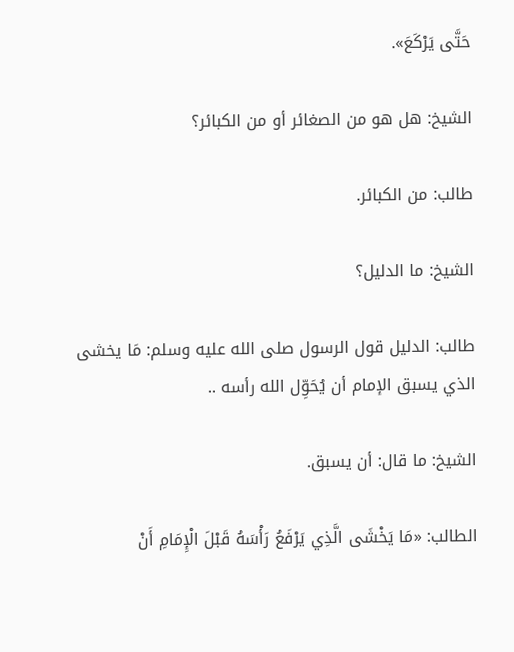حَتَّى يَرْكَعَ».

الشيخ: هل هو من الصغائر أو من الكبائر؟

طالب: من الكبائر.

الشيخ: ما الدليل؟

طالب: الدليل قول الرسول صلى الله عليه وسلم: مَا يخشى الذي يسبق الإمام أن يُحَوِّل الله رأسه ..

الشيخ: ما قال: أن يسبق.

الطالب: «مَا يَخْشَى الَّذِي يَرْفَعُ رَأْسَهُ قَبْلَ الْإِمَامِ أَنْ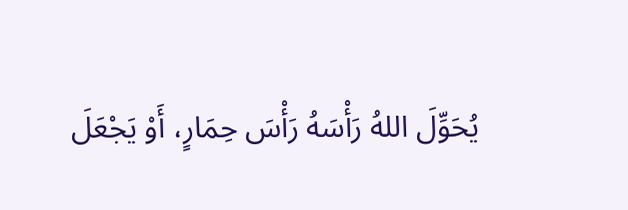يُحَوِّلَ اللهُ رَأْسَهُ رَأْسَ حِمَارٍ، أَوْ يَجْعَلَ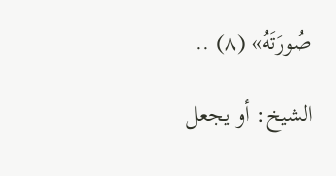صُورَتَهُ» (٨) ..

الشيخ: أو يجعل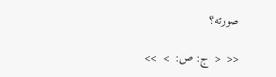صورته؟

<<  <  ج: ص:  >  >>